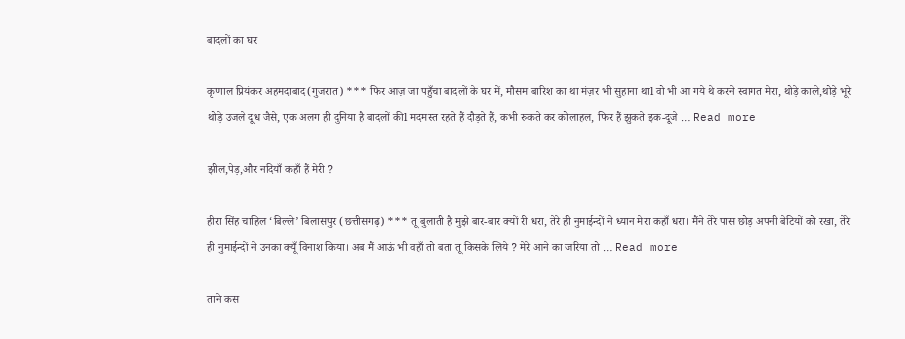बादलों का घर

कृणाल प्रियंकर अहमदाबाद(गुजरात) *** फिर आज़ जा पहुँचा बादलों के घर में, मौसम बारिश का था मंज़र भी सुहाना थाl वो भी आ गये थे करने स्वागत मेरा, थोड़े काले,थोड़े भूरे थोड़े उजले दूध जैसे, एक अलग ही दुनिया है बादलों कीl मदमस्त रहते हैं दौड़ते हैं, कभी रुकते कर कोलाहल, फिर हैं झुकते इक-दूजे … Read more

झील,पेड़,और नदियाँ कहाँ हैं मेरी ?

हीरा सिंह चाहिल ‘बिल्ले’ बिलासपुर (छत्तीसगढ़) *** तू बुलाती है मुझे बार-बार क्यों री धरा, तेरे ही नुमाईन्दों ने ध्यान मेरा कहाँ धरा। मैंने तेरे पास छोड़ अपनी बेटियों को रखा, तेरे ही नुमाईन्दों ने उनका क्यूँ विनाश किया। अब मैं आऊं भी वहाँ तो बता तू किसके लिये ? मेरे आने का जरिया तो … Read more

ताने कस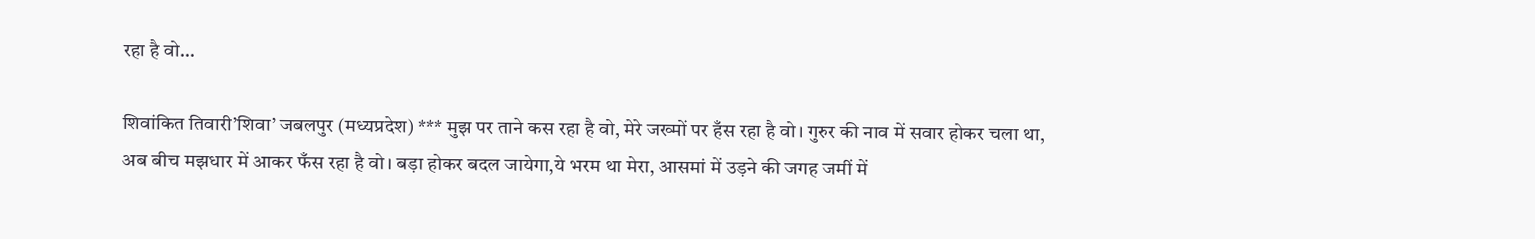रहा है वो…

शिवांकित तिवारी’शिवा’ जबलपुर (मध्यप्रदेश) *** मुझ पर ताने कस रहा है वो, मेरे जख्मों पर हँस रहा है वो। गुरुर की नाव में सवार होकर चला था, अब बीच मझधार में आकर फँस रहा है वो। बड़ा होकर बदल जायेगा,ये भरम था मेरा, आसमां में उड़ने की जगह जमीं में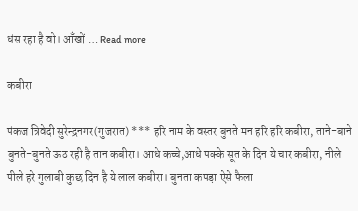धंस रहा है वो। आँखों … Read more

कबीरा

पंकज त्रिवेदी सुरेन्द्रनगर(गुजरात) *** हरि नाम के वस्तर बुनते मन हरि हरि कबीरा, ताने-बाने बुनते-बुनते ऊठ रही है तान कबीरा। आधे कच्चे,आधे पक्के सूत के दिन ये चार कबीरा, नीले पीले हरे गुलाबी कुछ दिन है ये लाल कबीरा। बुनता कपड़ा ऐसे फैला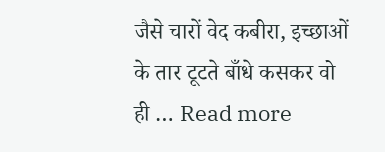जैसे चारों वेद कबीरा, इच्छाओं के तार टूटते बाँधे कसकर वो ही … Read more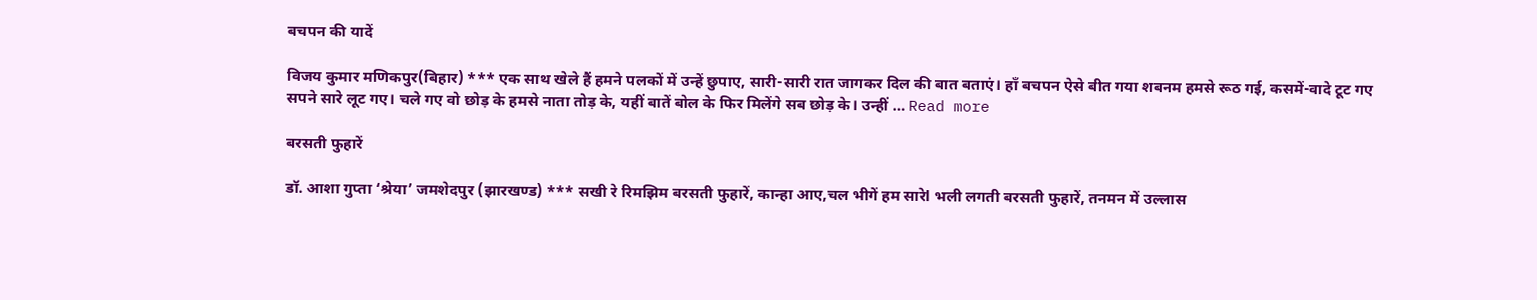बचपन की यादें

विजय कुमार मणिकपुर(बिहार) *** एक साथ खेले हैं हमने पलकों में उन्हें छुपाए, सारी-सारी रात जागकर दिल की बात बताएं। हाँ बचपन ऐसे बीत गया शबनम हमसे रूठ गई, कसमें-वादे टूट गए सपने सारे लूट गए। चले गए वो छोड़ के हमसे नाता तोड़ के, यहीं बातें बोल के फिर मिलेंगे सब छोड़ के। उन्हीं … Read more

बरसती फुहारें

डॉ. आशा गुप्ता ‘श्रेया’ जमशेदपुर (झारखण्ड) *** सखी रे रिमझिम बरसती फुहारें, कान्हा आए,चल भीगें हम सारेl भली लगती बरसती फुहारें, तनमन में उल्लास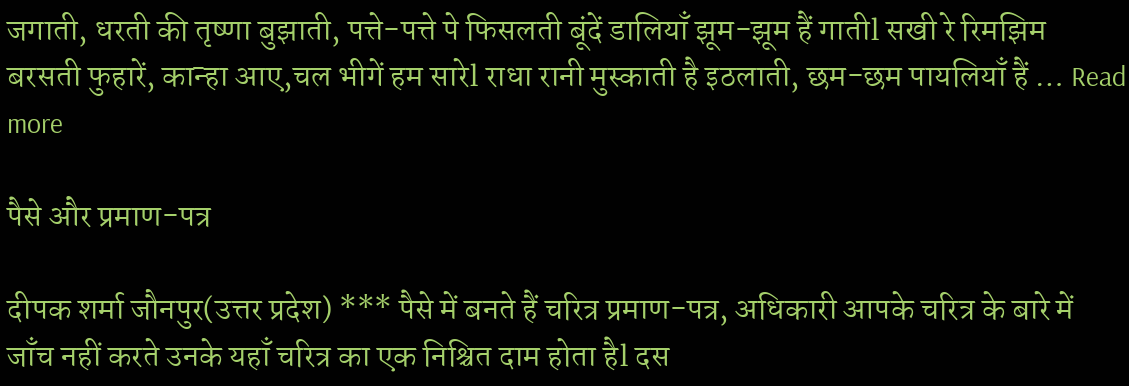जगाती, धरती की तृष्णा बुझाती, पत्ते-पत्ते पे फिसलती बूंदें डालियाँ झूम-झूम हैं गातीl सखी रे रिमझिम बरसती फुहारें, कान्हा आए,चल भीगें हम सारेl राधा रानी मुस्काती है इठलाती, छम-छम पायलियाँ हैं … Read more

पैसे और प्रमाण-पत्र

दीपक शर्मा जौनपुर(उत्तर प्रदेश) *** पैसे में बनते हैं चरित्र प्रमाण-पत्र, अधिकारी आपके चरित्र के बारे में जाँच नहीं करते उनके यहाँ चरित्र का एक निश्चित दाम होता हैl दस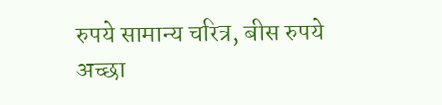रुपये सामान्य चरित्र, बीस रुपये अच्छा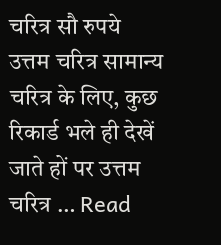चरित्र सौ रुपये उत्तम चरित्र सामान्य चरित्र के लिए, कुछ रिकार्ड भले ही देखें जाते हों पर उत्तम चरित्र … Read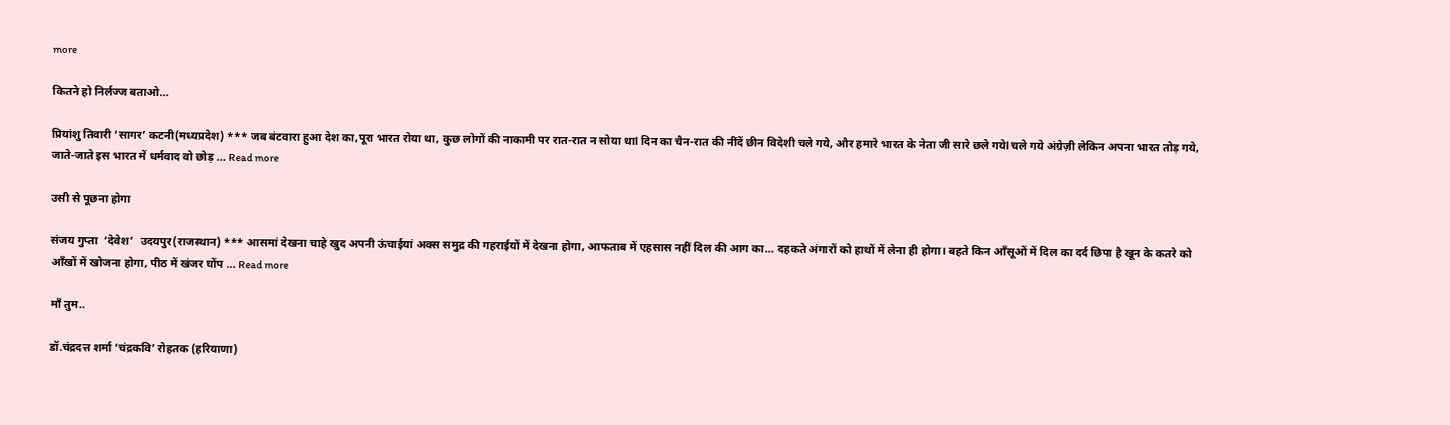more

कितने हो निर्लज्ज बताओ…

प्रियांशु तिवारी ‘सागर’ कटनी(मध्यप्रदेश) *** जब बंटवारा हुआ देश का,पूरा भारत रोया था, कुछ लोगों की नाकामी पर रात-रात न सोया थाl दिन का चैन-रात की नींदें छीन विदेशी चले गये, और हमारे भारत के नेता जी सारे छले गयेl चले गये अंग्रेज़ी लेकिन अपना भारत तोड़ गये, जाते-जाते इस भारत में धर्मवाद वो छोड़ … Read more

उसी से पूछना होगा

संजय गुप्ता  ‘देवेश’  उदयपुर(राजस्थान) *** आसमां देखना चाहे खुद अपनी ऊंचाईयां अक्स समुद्र की गहराईयों में देखना होगा, आफताब में एहसास नहीं दिल की आग का… दहकते अंगारों को हाथों में लेना ही होगा। बहते किन आँसूओं में दिल का दर्द छिपा है खून के कतरे को आँखों में खोजना होगा, पीठ में खंजर घोंप … Read more

माँ तुम..

डॉ.चंद्रदत्त शर्मा ‘चंद्रकवि’ रोहतक (हरियाणा)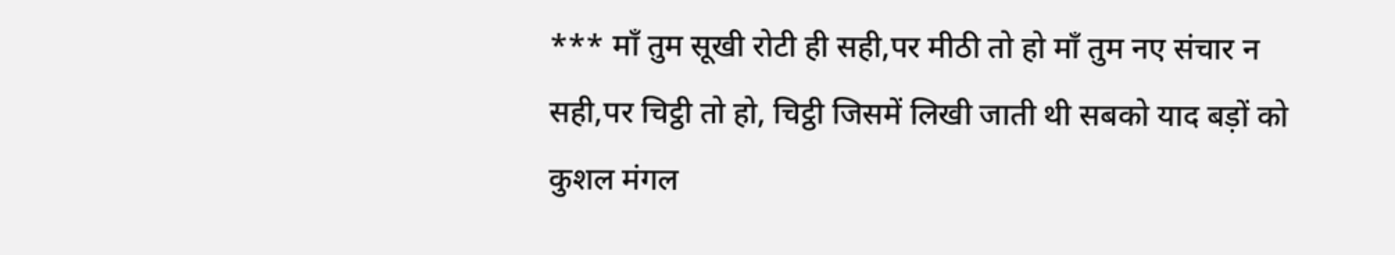*** माँ तुम सूखी रोटी ही सही,पर मीठी तो हो माँ तुम नए संचार न सही,पर चिट्ठी तो हो, चिट्ठी जिसमें लिखी जाती थी सबको याद बड़ों को कुशल मंगल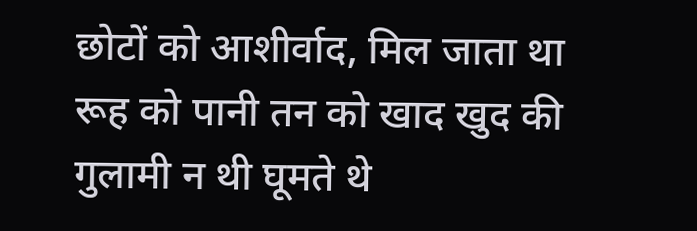छोटों को आशीर्वाद, मिल जाता था रूह को पानी तन को खाद खुद की गुलामी न थी घूमते थे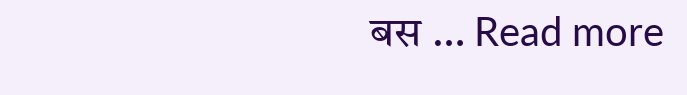बस … Read more